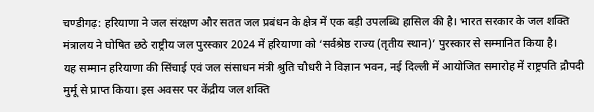चण्डीगढ़: हरियाणा ने जल संरक्षण और सतत जल प्रबंधन के क्षेत्र में एक बड़ी उपलब्धि हासिल की है। भारत सरकार के जल शक्ति मंत्रालय ने घोषित छठे राष्ट्रीय जल पुरस्कार 2024 में हरियाणा को ‘सर्वश्रेष्ठ राज्य (तृतीय स्थान)’ पुरस्कार से सम्मानित किया है।
यह सम्मान हरियाणा की सिंचाई एवं जल संसाधन मंत्री श्रुति चौधरी ने विज्ञान भवन, नई दिल्ली में आयोजित समारोह में राष्ट्रपति द्रौपदी मुर्मू से प्राप्त किया। इस अवसर पर केंद्रीय जल शक्ति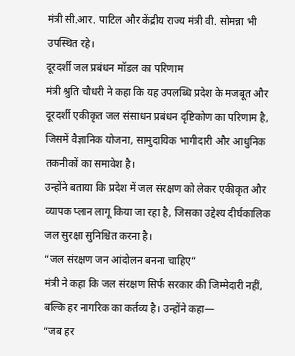मंत्री सी.आर. पाटिल और केंद्रीय राज्य मंत्री वी. सोमन्ना भी उपस्थित रहे।
दूरदर्शी जल प्रबंधन मॉडल का परिणाम
मंत्री श्रुति चौधरी ने कहा कि यह उपलब्धि प्रदेश के मजबूत और दूरदर्शी एकीकृत जल संसाधन प्रबंधन दृष्टिकोण का परिणाम है, जिसमें वैज्ञानिक योजना, सामुदायिक भागीदारी और आधुनिक तकनीकों का समावेश है।
उन्होंने बताया कि प्रदेश में जल संरक्षण को लेकर एकीकृत और व्यापक प्लान लागू किया जा रहा है, जिसका उद्देश्य दीर्घकालिक जल सुरक्षा सुनिश्चित करना है।
“जल संरक्षण जन आंदोलन बनना चाहिए”
मंत्री ने कहा कि जल संरक्षण सिर्फ सरकार की जिम्मेदारी नहीं, बल्कि हर नागरिक का कर्तव्य है। उन्होंने कहा—
“जब हर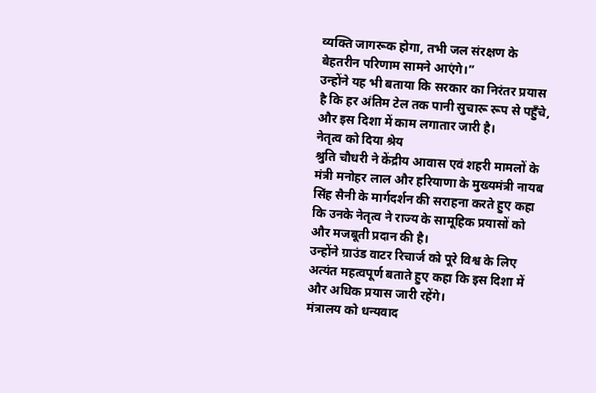व्यक्ति जागरूक होगा, तभी जल संरक्षण के बेहतरीन परिणाम सामने आएंगे।”
उन्होंने यह भी बताया कि सरकार का निरंतर प्रयास है कि हर अंतिम टेल तक पानी सुचारू रूप से पहुँचे, और इस दिशा में काम लगातार जारी है।
नेतृत्व को दिया श्रेय
श्रुति चौधरी ने केंद्रीय आवास एवं शहरी मामलों के मंत्री मनोहर लाल और हरियाणा के मुख्यमंत्री नायब सिंह सैनी के मार्गदर्शन की सराहना करते हुए कहा कि उनके नेतृत्व ने राज्य के सामूहिक प्रयासों को और मजबूती प्रदान की है।
उन्होंने ग्राउंड वाटर रिचार्ज को पूरे विश्व के लिए अत्यंत महत्वपूर्ण बताते हुए कहा कि इस दिशा में और अधिक प्रयास जारी रहेंगे।
मंत्रालय को धन्यवाद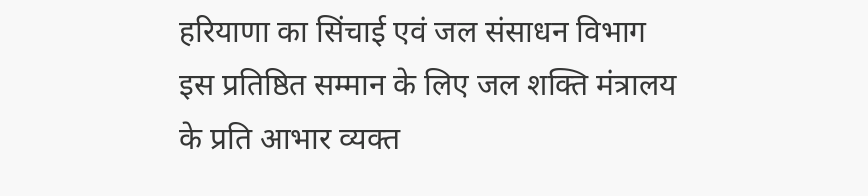हरियाणा का सिंचाई एवं जल संसाधन विभाग इस प्रतिष्ठित सम्मान के लिए जल शक्ति मंत्रालय के प्रति आभार व्यक्त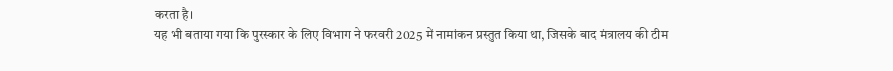करता है।
यह भी बताया गया कि पुरस्कार के लिए विभाग ने फरवरी 2025 में नामांकन प्रस्तुत किया था, जिसके बाद मंत्रालय की टीम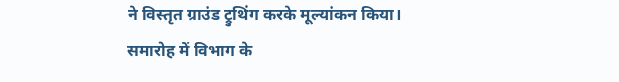ने विस्तृत ग्राउंड ट्रुथिंग करके मूल्यांकन किया।
समारोह में विभाग के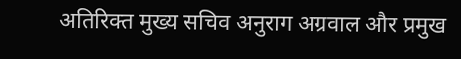अतिरिक्त मुख्य सचिव अनुराग अग्रवाल और प्रमुख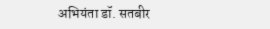अभियंता डॉ. सतबीर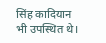सिंह कादियान भी उपस्थित थे।